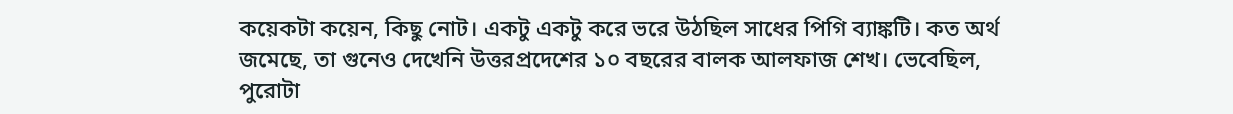কয়েকটা কয়েন, কিছু নোট। একটু একটু করে ভরে উঠছিল সাধের পিগি ব্যাঙ্কটি। কত অর্থ জমেছে, তা গুনেও দেখেনি উত্তরপ্রদেশের ১০ বছরের বালক আলফাজ শেখ। ভেবেছিল, পুরোটা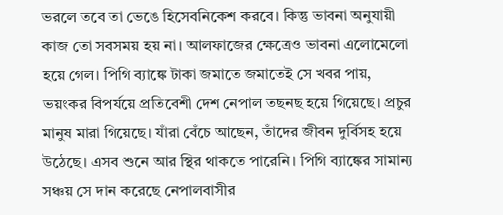ভরলে তবে তা ভেঙে হিসেবনিকেশ করবে। কিন্তু ভাবনা অনুযায়ী কাজ তো সবসময় হয় না। আলফাজের ক্ষেত্রেও ভাবনা এলোমেলো হয়ে গেল। পিগি ব্যাঙ্কে টাকা জমাতে জমাতেই সে খবর পায়, ভয়ংকর বিপর্যয়ে প্রতিবেশী দেশ নেপাল তছনছ হয়ে গিয়েছে। প্রচুর মানুষ মারা গিয়েছে। যাঁরা বেঁচে আছেন, তাঁদের জীবন দুর্বিসহ হয়ে উঠেছে। এসব শুনে আর স্থির থাকতে পারেনি। পিগি ব্যাঙ্কের সামান্য সঞ্চয় সে দান করেছে নেপালবাসীর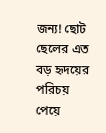জন্য! ছোট ছেলের এত বড় হৃদয়ের পরিচয় পেয়ে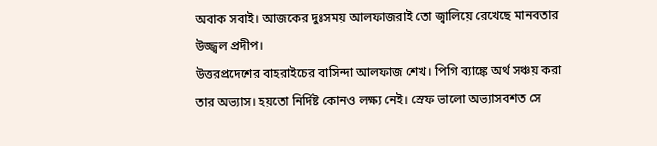অবাক সবাই। আজকের দুঃসময় আলফাজরাই তো জ্বালিয়ে রেখেছে মানবতার উজ্জ্বল প্রদীপ।
উত্তরপ্রদেশের বাহরাইচের বাসিন্দা আলফাজ শেখ। পিগি ব্যাঙ্কে অর্থ সঞ্চয় করা তার অভ্যাস। হয়তো নির্দিষ্ট কোনও লক্ষ্য নেই। স্রেফ ভালো অভ্যাসবশত সে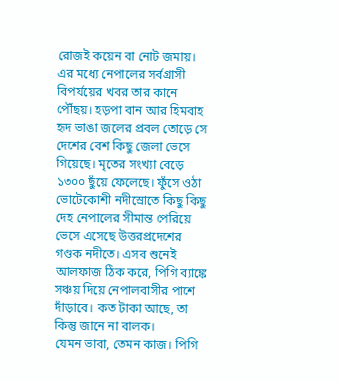রোজই কয়েন বা নোট জমায়। এর মধ্যে নেপালের সর্বগ্রাসী বিপর্যয়ের খবর তার কানে পৌঁছয়। হড়পা বান আর হিমবাহ হৃদ ভাঙা জলের প্রবল তোড়ে সে দেশের বেশ কিছু জেলা ভেসে গিয়েছে। মৃতের সংখ্যা বেড়ে ১৩০০ ছুঁয়ে ফেলেছে। ফুঁসে ওঠা ভোটেকোশী নদীস্রোতে কিছু কিছু দেহ নেপালের সীমান্ত পেরিয়ে ভেসে এসেছে উত্তরপ্রদেশের গণ্ডক নদীতে। এসব শুনেই আলফাজ ঠিক করে, পিগি ব্যাঙ্কে সঞ্চয় দিয়ে নেপালবাসীর পাশে দাঁড়াবে। কত টাকা আছে, তা কিন্তু জানে না বালক।
যেমন ভাবা, তেমন কাজ। পিগি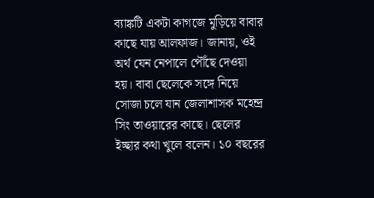ব্যাঙ্কটি একটা কাগজে মুড়িয়ে বাবার কাছে যায় আলফাজ। জানায়, ওই অর্থ যেন নেপালে পৌঁছে দেওয়া হয়। বাবা ছেলেকে সঙ্গে নিয়ে সোজা চলে যান জেলাশাসক মহেন্দ্র সিং তাওয়ারের কাছে। ছেলের ইচ্ছার কথা খুলে বলেন। ১০ বছরের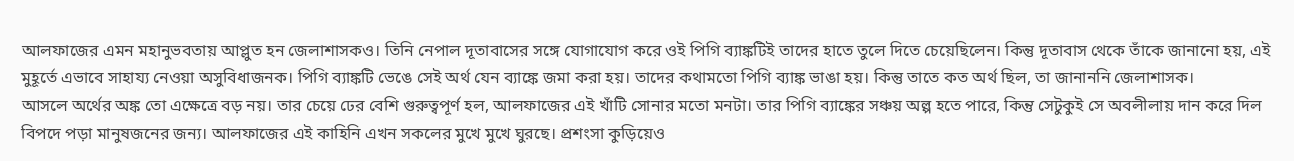আলফাজের এমন মহানুভবতায় আপ্লুত হন জেলাশাসকও। তিনি নেপাল দূতাবাসের সঙ্গে যোগাযোগ করে ওই পিগি ব্যাঙ্কটিই তাদের হাতে তুলে দিতে চেয়েছিলেন। কিন্তু দূতাবাস থেকে তাঁকে জানানো হয়, এই মুহূর্তে এভাবে সাহায্য নেওয়া অসুবিধাজনক। পিগি ব্যাঙ্কটি ভেঙে সেই অর্থ যেন ব্যাঙ্কে জমা করা হয়। তাদের কথামতো পিগি ব্যাঙ্ক ভাঙা হয়। কিন্তু তাতে কত অর্থ ছিল, তা জানাননি জেলাশাসক।
আসলে অর্থের অঙ্ক তো এক্ষেত্রে বড় নয়। তার চেয়ে ঢের বেশি গুরুত্বপূর্ণ হল, আলফাজের এই খাঁটি সোনার মতো মনটা। তার পিগি ব্যাঙ্কের সঞ্চয় অল্প হতে পারে, কিন্তু সেটুকুই সে অবলীলায় দান করে দিল বিপদে পড়া মানুষজনের জন্য। আলফাজের এই কাহিনি এখন সকলের মুখে মুখে ঘুরছে। প্রশংসা কুড়িয়েও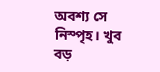অবশ্য সে নিস্পৃহ। খুব বড়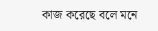কাজ করেছে বলে মনে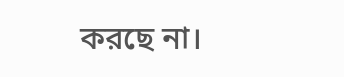করছে না।